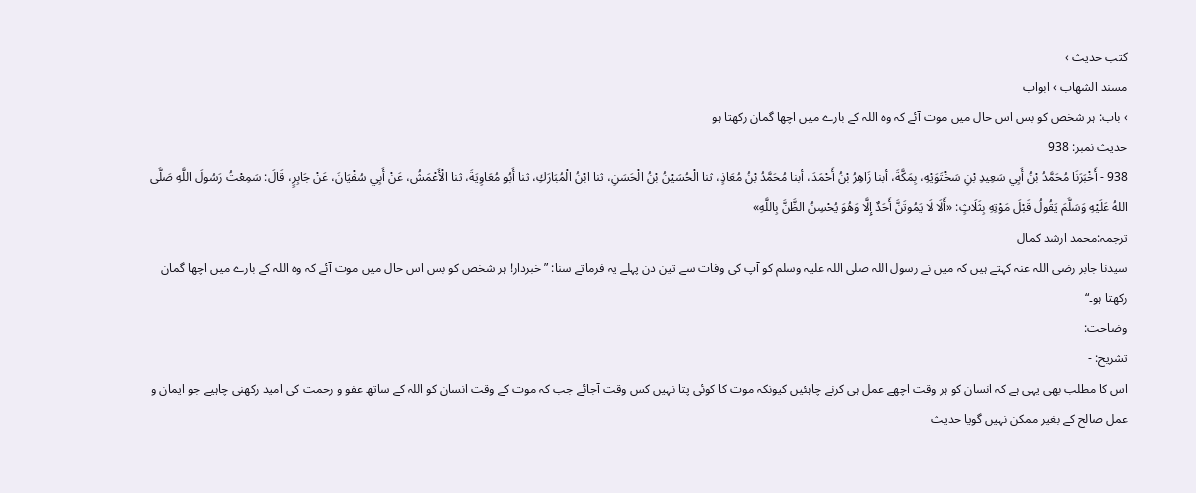کتب حدیث ›
مسند الشهاب › ابواب
› باب: ہر شخص کو بس اس حال میں موت آئے کہ وہ اللہ کے بارے میں اچھا گمان رکھتا ہو
حدیث نمبر: 938
938 - أَخْبَرَنَا مُحَمَّدُ بْنُ أَبِي سَعِيدِ بْنِ سَخْتَوَيْهِ، بِمَكَّةَ، أبنا زَاهِرُ بْنُ أَحْمَدَ، أبنا مُحَمَّدُ بْنُ مُعَاذٍ، ثنا الْحُسَيْنُ بْنُ الْحَسَنِ، ثنا ابْنُ الْمُبَارَكِ، ثنا أَبُو مُعَاوِيَةَ، ثنا الْأَعْمَشُ، عَنْ أَبِي سُفْيَانَ، عَنْ جَابِرٍ، قَالَ: سَمِعْتُ رَسُولَ اللَّهِ صَلَّى اللهُ عَلَيْهِ وَسَلَّمَ يَقُولُ قَبْلَ مَوْتِهِ بِثَلَاثٍ: «أَلَا لَا يَمُوتَنَّ أَحَدٌ إِلَّا وَهُوَ يُحْسِنُ الظَّنَّ بِاللَّهِ»
ترجمہ:محمد ارشد کمال
سیدنا جابر رضی اللہ عنہ کہتے ہیں کہ میں نے رسول اللہ صلی اللہ علیہ وسلم کو آپ کی وفات سے تین دن پہلے یہ فرماتے سنا: ”خبردار! ہر شخص کو بس اس حال میں موت آئے کہ وہ اللہ کے بارے میں اچھا گمان رکھتا ہو۔“
وضاحت:
تشریح: -
اس کا مطلب بھی یہی ہے کہ انسان کو ہر وقت اچھے عمل ہی کرنے چاہئیں کیونکہ موت کا کوئی پتا نہیں کس وقت آجائے جب کہ موت کے وقت انسان کو اللہ کے ساتھ عفو و رحمت کی امید رکھنی چاہیے جو ایمان و عمل صالح کے بغیر ممکن نہیں گویا حدیث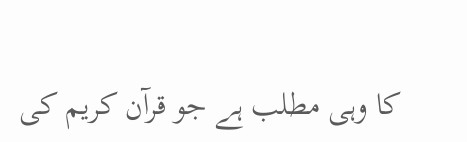کا وہی مطلب ہے جو قرآن کریم کی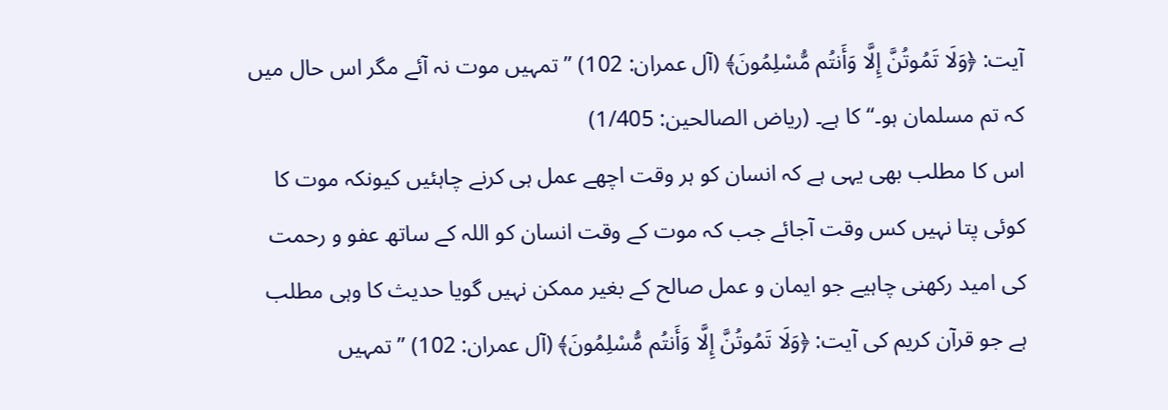آیت: ﴿وَلَا تَمُوتُنَّ إِلَّا وَأَنتُم مُّسْلِمُونَ﴾ (آل عمران: 102) ”تمہیں موت نہ آئے مگر اس حال میں کہ تم مسلمان ہو۔“ کا ہے۔ (ریاض الصالحین: 1/405)
اس کا مطلب بھی یہی ہے کہ انسان کو ہر وقت اچھے عمل ہی کرنے چاہئیں کیونکہ موت کا کوئی پتا نہیں کس وقت آجائے جب کہ موت کے وقت انسان کو اللہ کے ساتھ عفو و رحمت کی امید رکھنی چاہیے جو ایمان و عمل صالح کے بغیر ممکن نہیں گویا حدیث کا وہی مطلب ہے جو قرآن کریم کی آیت: ﴿وَلَا تَمُوتُنَّ إِلَّا وَأَنتُم مُّسْلِمُونَ﴾ (آل عمران: 102) ”تمہیں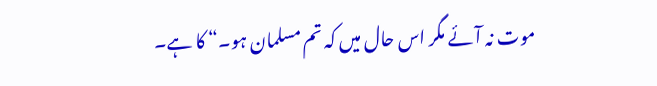موت نہ آئے مگر اس حال میں کہ تم مسلمان ہو۔“ کا ہے۔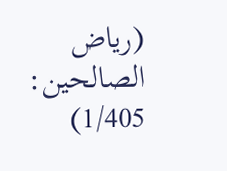(ریاض الصالحین: 1/405)